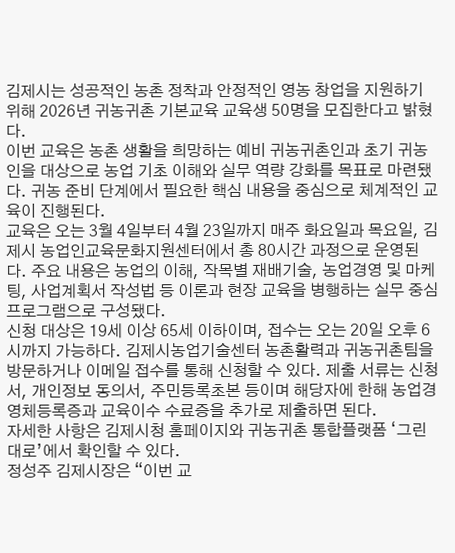김제시는 성공적인 농촌 정착과 안정적인 영농 창업을 지원하기 위해 2026년 귀농귀촌 기본교육 교육생 50명을 모집한다고 밝혔다.
이번 교육은 농촌 생활을 희망하는 예비 귀농귀촌인과 초기 귀농인을 대상으로 농업 기초 이해와 실무 역량 강화를 목표로 마련됐다. 귀농 준비 단계에서 필요한 핵심 내용을 중심으로 체계적인 교육이 진행된다.
교육은 오는 3월 4일부터 4월 23일까지 매주 화요일과 목요일, 김제시 농업인교육문화지원센터에서 총 80시간 과정으로 운영된다. 주요 내용은 농업의 이해, 작목별 재배기술, 농업경영 및 마케팅, 사업계획서 작성법 등 이론과 현장 교육을 병행하는 실무 중심 프로그램으로 구성됐다.
신청 대상은 19세 이상 65세 이하이며, 접수는 오는 20일 오후 6시까지 가능하다. 김제시농업기술센터 농촌활력과 귀농귀촌팀을 방문하거나 이메일 접수를 통해 신청할 수 있다. 제출 서류는 신청서, 개인정보 동의서, 주민등록초본 등이며 해당자에 한해 농업경영체등록증과 교육이수 수료증을 추가로 제출하면 된다.
자세한 사항은 김제시청 홈페이지와 귀농귀촌 통합플랫폼 ‘그린대로’에서 확인할 수 있다.
정성주 김제시장은 “이번 교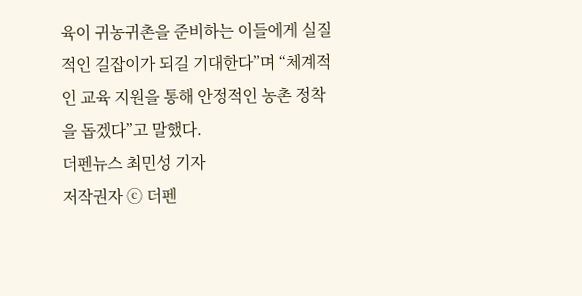육이 귀농귀촌을 준비하는 이들에게 실질적인 길잡이가 되길 기대한다”며 “체계적인 교육 지원을 통해 안정적인 농촌 정착을 돕겠다”고 말했다.
더펜뉴스 최민성 기자
저작권자 ⓒ 더펜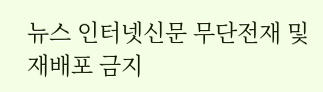뉴스 인터넷신문 무단전재 및 재배포 금지